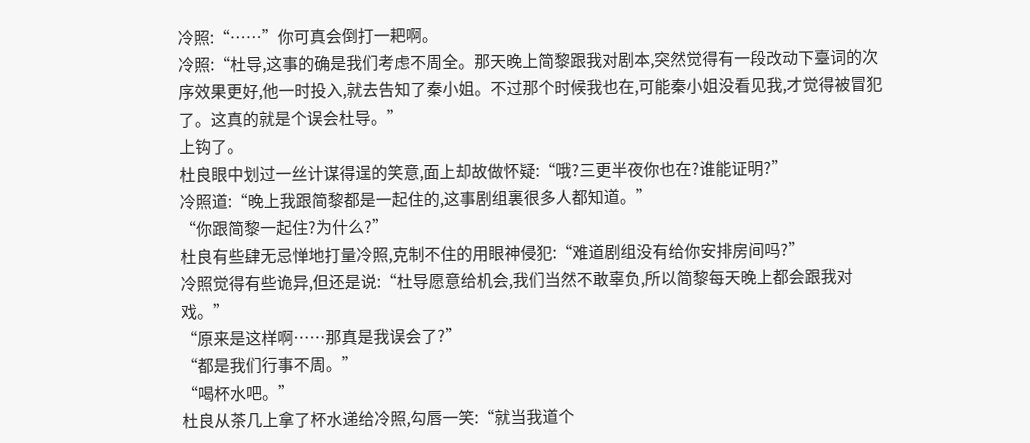冷照:“……”你可真会倒打一耙啊。
冷照:“杜导,这事的确是我们考虑不周全。那天晚上简黎跟我对剧本,突然觉得有一段改动下臺词的次序效果更好,他一时投入,就去告知了秦小姐。不过那个时候我也在,可能秦小姐没看见我,才觉得被冒犯了。这真的就是个误会杜导。”
上钩了。
杜良眼中划过一丝计谋得逞的笑意,面上却故做怀疑:“哦?三更半夜你也在?谁能证明?”
冷照道:“晚上我跟简黎都是一起住的,这事剧组裏很多人都知道。”
“你跟简黎一起住?为什么?”
杜良有些肆无忌惮地打量冷照,克制不住的用眼神侵犯:“难道剧组没有给你安排房间吗?”
冷照觉得有些诡异,但还是说:“杜导愿意给机会,我们当然不敢辜负,所以简黎每天晚上都会跟我对戏。”
“原来是这样啊……那真是我误会了?”
“都是我们行事不周。”
“喝杯水吧。”
杜良从茶几上拿了杯水递给冷照,勾唇一笑:“就当我道个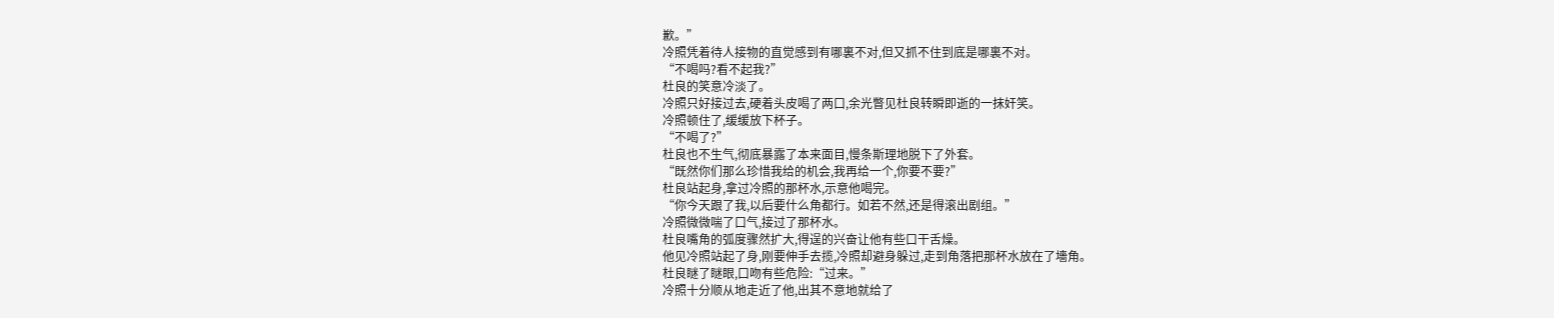歉。”
冷照凭着待人接物的直觉感到有哪裏不对,但又抓不住到底是哪裏不对。
“不喝吗?看不起我?”
杜良的笑意冷淡了。
冷照只好接过去,硬着头皮喝了两口,余光瞥见杜良转瞬即逝的一抹奸笑。
冷照顿住了,缓缓放下杯子。
“不喝了?”
杜良也不生气,彻底暴露了本来面目,慢条斯理地脱下了外套。
“既然你们那么珍惜我给的机会,我再给一个,你要不要?”
杜良站起身,拿过冷照的那杯水,示意他喝完。
“你今天跟了我,以后要什么角都行。如若不然,还是得滚出剧组。”
冷照微微喘了口气,接过了那杯水。
杜良嘴角的弧度骤然扩大,得逞的兴奋让他有些口干舌燥。
他见冷照站起了身,刚要伸手去揽,冷照却避身躲过,走到角落把那杯水放在了墻角。
杜良瞇了瞇眼,口吻有些危险:“过来。”
冷照十分顺从地走近了他,出其不意地就给了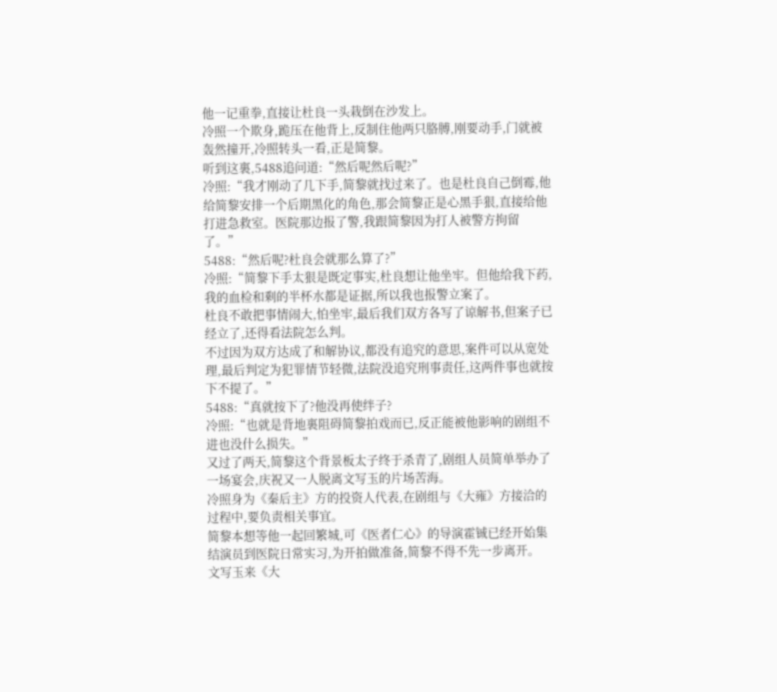他一记重拳,直接让杜良一头栽倒在沙发上。
冷照一个欺身,跪压在他背上,反制住他两只胳膊,刚要动手,门就被轰然撞开,冷照转头一看,正是简黎。
听到这裏,5488追问道:“然后呢然后呢?”
冷照:“我才刚动了几下手,简黎就找过来了。也是杜良自己倒霉,他给简黎安排一个后期黑化的角色,那会简黎正是心黑手狠,直接给他打进急救室。医院那边报了警,我跟简黎因为打人被警方拘留了。”
5488:“然后呢?杜良会就那么算了?”
冷照:“简黎下手太狠是既定事实,杜良想让他坐牢。但他给我下药,我的血检和剩的半杯水都是证据,所以我也报警立案了。
杜良不敢把事情闹大,怕坐牢,最后我们双方各写了谅解书,但案子已经立了,还得看法院怎么判。
不过因为双方达成了和解协议,都没有追究的意思,案件可以从宽处理,最后判定为犯罪情节轻微,法院没追究刑事责任,这两件事也就按下不提了。”
5488:“真就按下了?他没再使绊子?
冷照:“也就是背地裏阻碍简黎拍戏而已,反正能被他影响的剧组不进也没什么损失。”
又过了两天,简黎这个背景板太子终于杀青了,剧组人员简单举办了一场宴会,庆祝又一人脱离文写玉的片场苦海。
冷照身为《秦后主》方的投资人代表,在剧组与《大雍》方接洽的过程中,要负责相关事宜。
简黎本想等他一起回繁城,可《医者仁心》的导演霍铖已经开始集结演员到医院日常实习,为开拍做准备,简黎不得不先一步离开。
文写玉来《大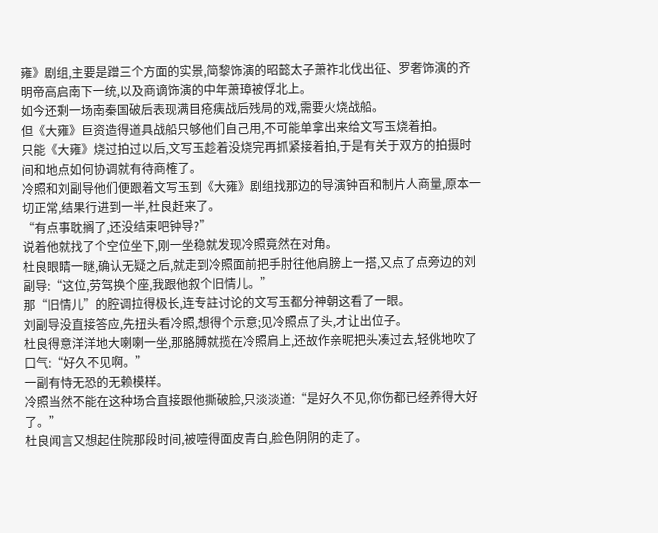雍》剧组,主要是蹭三个方面的实景,简黎饰演的昭懿太子萧祚北伐出征、罗奢饰演的齐明帝高启南下一统,以及商谪饰演的中年萧璋被俘北上。
如今还剩一场南秦国破后表现满目疮痍战后残局的戏,需要火烧战船。
但《大雍》巨资造得道具战船只够他们自己用,不可能单拿出来给文写玉烧着拍。
只能《大雍》烧过拍过以后,文写玉趁着没烧完再抓紧接着拍,于是有关于双方的拍摄时间和地点如何协调就有待商榷了。
冷照和刘副导他们便跟着文写玉到《大雍》剧组找那边的导演钟百和制片人商量,原本一切正常,结果行进到一半,杜良赶来了。
“有点事耽搁了,还没结束吧钟导?”
说着他就找了个空位坐下,刚一坐稳就发现冷照竟然在对角。
杜良眼睛一瞇,确认无疑之后,就走到冷照面前把手肘往他肩膀上一搭,又点了点旁边的刘副导:“这位,劳驾换个座,我跟他叙个旧情儿。”
那“旧情儿”的腔调拉得极长,连专註讨论的文写玉都分神朝这看了一眼。
刘副导没直接答应,先扭头看冷照,想得个示意;见冷照点了头,才让出位子。
杜良得意洋洋地大喇喇一坐,那胳膊就揽在冷照肩上,还故作亲昵把头凑过去,轻佻地吹了口气:“好久不见啊。”
一副有恃无恐的无赖模样。
冷照当然不能在这种场合直接跟他撕破脸,只淡淡道:“是好久不见,你伤都已经养得大好了。”
杜良闻言又想起住院那段时间,被噎得面皮青白,脸色阴阴的走了。